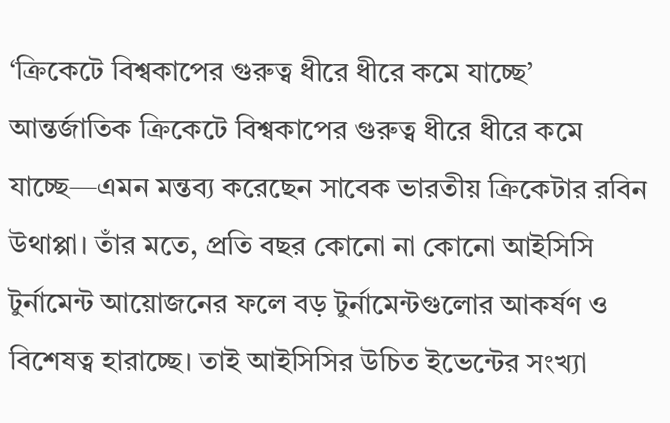‘ক্রিকেটে বিশ্বকাপের গুরুত্ব ধীরে ধীরে কমে যাচ্ছে’
আন্তর্জাতিক ক্রিকেটে বিশ্বকাপের গুরুত্ব ধীরে ধীরে কমে যাচ্ছে—এমন মন্তব্য করেছেন সাবেক ভারতীয় ক্রিকেটার রবিন উথাপ্পা। তাঁর মতে, প্রতি বছর কোনো না কোনো আইসিসি টুর্নামেন্ট আয়োজনের ফলে বড় টুর্নামেন্টগুলোর আকর্ষণ ও বিশেষত্ব হারাচ্ছে। তাই আইসিসির উচিত ইভেন্টের সংখ্যা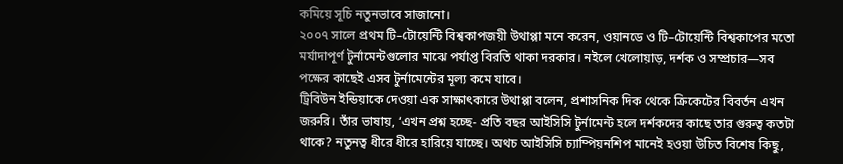কমিয়ে সূচি নতুনভাবে সাজানো।
২০০৭ সালে প্রথম টি–টোয়েন্টি বিশ্বকাপজয়ী উথাপ্পা মনে করেন, ওয়ানডে ও টি–টোয়েন্টি বিশ্বকাপের মতো মর্যাদাপূর্ণ টুর্নামেন্টগুলোর মাঝে পর্যাপ্ত বিরতি থাকা দরকার। নইলে খেলোয়াড়, দর্শক ও সম্প্রচার—সব পক্ষের কাছেই এসব টুর্নামেন্টের মূল্য কমে যাবে।
ট্রিবিউন ইন্ডিয়াকে দেওয়া এক সাক্ষাৎকারে উথাপ্পা বলেন, প্রশাসনিক দিক থেকে ক্রিকেটের বিবর্তন এখন জরুরি। তাঁর ভাষায়, ‘এখন প্রশ্ন হচ্ছে- প্রতি বছর আইসিসি টুর্নামেন্ট হলে দর্শকদের কাছে তার গুরুত্ব কতটা থাকে? নতুনত্ব ধীরে ধীরে হারিয়ে যাচ্ছে। অথচ আইসিসি চ্যাম্পিয়নশিপ মানেই হওয়া উচিত বিশেষ কিছু,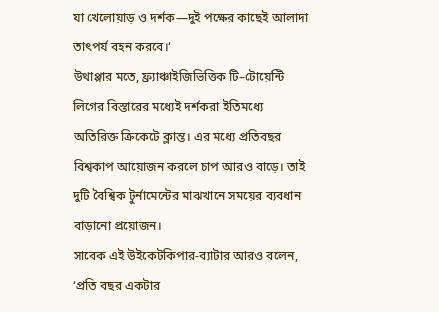যা খেলোয়াড় ও দর্শক—দুই পক্ষের কাছেই আলাদা তাৎপর্য বহন করবে।‘
উথাপ্পার মতে, ফ্র্যাঞ্চাইজিভিত্তিক টি–টোয়েন্টি লিগের বিস্তারের মধ্যেই দর্শকরা ইতিমধ্যে অতিরিক্ত ক্রিকেটে ক্লান্ত। এর মধ্যে প্রতিবছর বিশ্বকাপ আয়োজন করলে চাপ আরও বাড়ে। তাই দুটি বৈশ্বিক টুর্নামেন্টের মাঝখানে সময়ের ব্যবধান বাড়ানো প্রয়োজন।
সাবেক এই উইকেটকিপার-ব্যাটার আরও বলেন, ‘প্রতি বছর একটার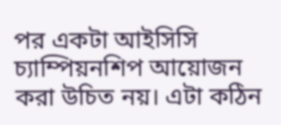পর একটা আইসিসি চ্যাম্পিয়নশিপ আয়োজন করা উচিত নয়। এটা কঠিন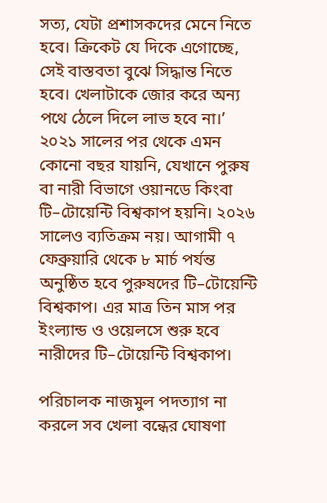সত্য, যেটা প্রশাসকদের মেনে নিতে হবে। ক্রিকেট যে দিকে এগোচ্ছে, সেই বাস্তবতা বুঝে সিদ্ধান্ত নিতে হবে। খেলাটাকে জোর করে অন্য পথে ঠেলে দিলে লাভ হবে না।’
২০২১ সালের পর থেকে এমন কোনো বছর যায়নি, যেখানে পুরুষ বা নারী বিভাগে ওয়ানডে কিংবা টি–টোয়েন্টি বিশ্বকাপ হয়নি। ২০২৬ সালেও ব্যতিক্রম নয়। আগামী ৭ ফেব্রুয়ারি থেকে ৮ মার্চ পর্যন্ত অনুষ্ঠিত হবে পুরুষদের টি–টোয়েন্টি বিশ্বকাপ। এর মাত্র তিন মাস পর ইংল্যান্ড ও ওয়েলসে শুরু হবে নারীদের টি–টোয়েন্টি বিশ্বকাপ।

পরিচালক নাজমুল পদত্যাগ না করলে সব খেলা বন্ধের ঘোষণা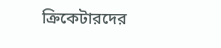ক্রিকেটারদের